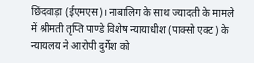छिंदवाड़ा (ईएमएस)। नाबालिग के साथ ज्यादती के मामले में श्रीमती तृप्ति पाण्डे विशेष न्यायाधीश (पाक्सो एक्ट) के न्यायलय ने आरोपी दुर्गेश को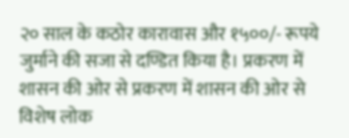२० साल के कठोर कारावास और १५००/- रूपये जुर्माने की सजा से दण्डित किया है। प्रकरण में शासन की ओर से प्रकरण में शासन की ओर से विशेष लोक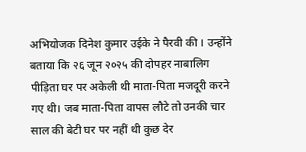अभियोजक दिनेश कुमार उईके ने पैरवी की । उन्होंने बताया कि २६ जून २०२५ की दोपहर नाबालिग पीड़िता घर पर अकेली थी माता-पिता मजदूरी करने गए थी। जब माता-पिता वापस लौटे तो उनकी चार साल की बेटी घर पर नहीं थी कुछ देर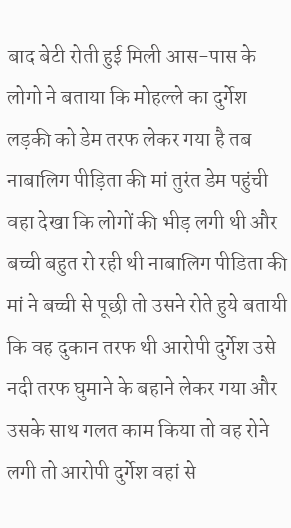बाद बेटी रोती हुई मिली आस-पास के लोगो ने बताया कि मोहल्ले का दुर्गेश लड़की को डेम तरफ लेकर गया है तब नाबालिग पीड़िता की मां तुरंत डेम पहुंची वहा देखा कि लोगों की भीड़ लगी थी और बच्ची बहुत रो रही थी नाबालिग पीडिता की मां ने बच्ची से पूछी तो उसने रोते हुये बतायी कि वह दुकान तरफ थी आरोपी दुर्गेश उसे नदी तरफ घुमाने के बहाने लेकर गया और उसके साथ गलत काम किया तो वह रोने लगी तो आरोपी दुर्गेश वहां से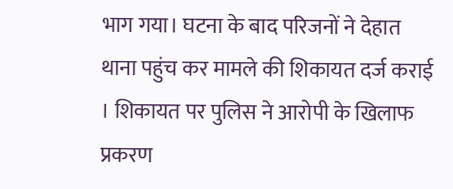भाग गया। घटना के बाद परिजनों ने देहात थाना पहुंच कर मामले की शिकायत दर्ज कराई । शिकायत पर पुलिस ने आरोपी के खिलाफ प्रकरण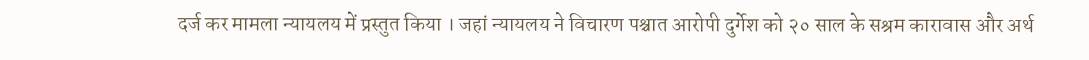दर्ज कर मामला न्यायलय में प्रस्तुत किया । जहां न्यायलय ने विचारण पश्चात आरोपी दुर्गेश को २० साल के सश्रम कारावास और अर्थ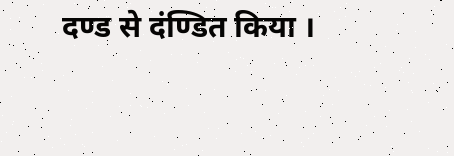दण्ड से दंण्डित किया ।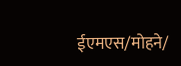ईएमएस/मोहने/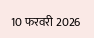10 फरवरी 2026